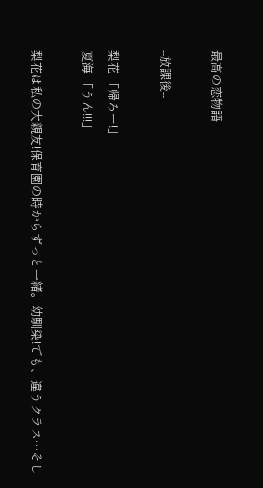最高の恋物語

--放課後--

梨花 「帰ろー!」
夏海 「うん!!!」

梨花は私の大親友!保育園の時からずっと一緒。幼馴染!でも、違うクラス…そし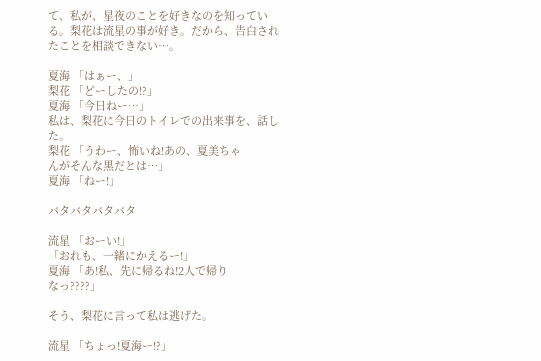て、私が、星夜のことを好きなのを知っている。梨花は流星の事が好き。だから、告白されたことを相談できない…。

夏海 「はぁー、」
梨花 「どーしたの!?」
夏海 「今日ねー…」
私は、梨花に今日のトイレでの出来事を、話した。
梨花 「うわー、怖いね!あの、夏美ちゃ
んがそんな黒だとは…」
夏海 「ねー!」

バタバタバタバタ

流星 「おーい!」
「おれも、一緒にかえるー!」
夏海 「あ!私、先に帰るね!2人で帰り
なっ????」

そう、梨花に言って私は逃げた。

流星 「ちょっ!夏海ー!?」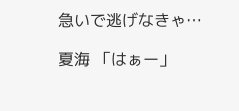急いで逃げなきゃ…

夏海 「はぁー」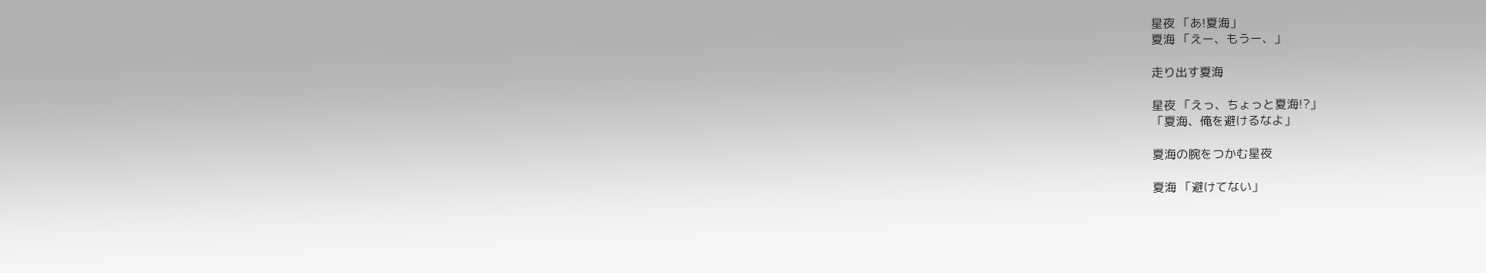星夜 「あ!夏海」
夏海 「えー、もうー、」

走り出す夏海

星夜 「えっ、ちょっと夏海!?」
「夏海、俺を避けるなよ」

夏海の腕をつかむ星夜

夏海 「避けてない」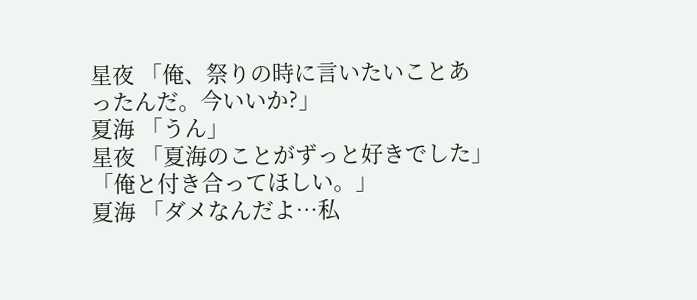星夜 「俺、祭りの時に言いたいことあ
ったんだ。今いいか?」
夏海 「うん」
星夜 「夏海のことがずっと好きでした」
「俺と付き合ってほしい。」
夏海 「ダメなんだよ…私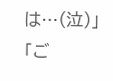は…(泣)」
「ご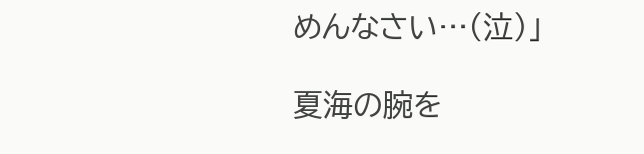めんなさい…(泣)」

夏海の腕を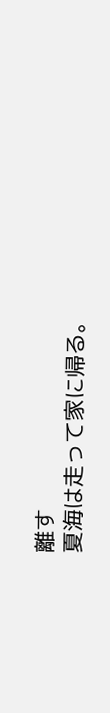離す
夏海は走って家に帰る。